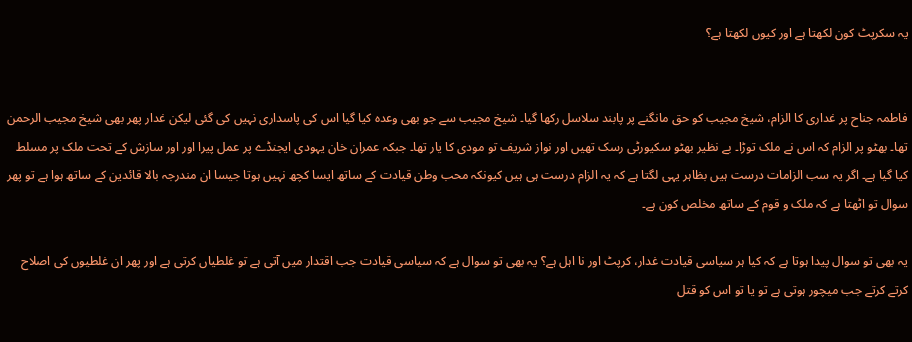یہ سکرپٹ کون لکھتا ہے اور کیوں لکھتا ہے؟


فاطمہ جناح پر غداری کا الزام، شیخ مجیب کو حق مانگنے پر پابند سلاسل رکھا گیا۔ شیخ مجیب سے جو بھی وعدہ کیا گیا اس کی پاسداری نہیں کی گئی لیکن غدار پھر بھی شیخ مجیب الرحمن تھا۔ بھٹو پر الزام کہ اس نے ملک توڑا۔ بے نظیر بھٹو سکیورٹی رسک تھیں اور نواز شریف تو مودی کا یار تھا۔ جبکہ عمران خان یہودی ایجنڈے پر عمل پیرا اور اور سازش کے تحت ملک پر مسلط کیا گیا ہے۔ اگر یہ سب الزامات درست ہیں بظاہر یہی لگتا ہے کہ یہ الزام درست ہی ہیں کیونکہ محب وطن قیادت کے ساتھ ایسا کچھ نہیں ہوتا جیسا ان مندرجہ بالا قائدین کے ساتھ ہوا ہے تو پھر سوال تو اٹھتا ہے کہ ملک و قوم کے ساتھ مخلص کون ہے۔

یہ بھی تو سوال پیدا ہوتا ہے کہ کیا ہر سیاسی قیادت غدار، کرپٹ اور نا اہل ہے؟ یہ بھی تو سوال ہے کہ سیاسی قیادت جب اقتدار میں آتی ہے تو غلطیاں کرتی ہے اور پھر ان غلطیوں کی اصلاح کرتے کرتے جب میچور ہوتی ہے تو یا تو اس کو قتل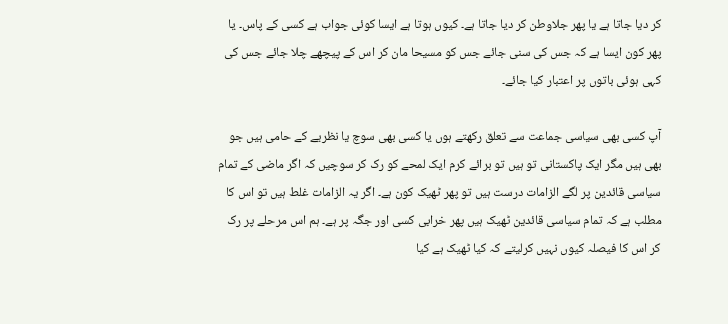کر دیا جاتا ہے یا پھر جلاوطن کر دیا جاتا ہے۔ کیوں ہوتا ہے ایسا کوئی جواب ہے کسی کے پاس۔ یا پھر کون ایسا ہے کہ جس کی سنی جائے جس کو مسیحا مان کر اس کے پیچھے چلا جائے جس کی کہی ہوئی باتوں پر اعتبار کیا جائے۔

آپ کسی بھی سیاسی جماعت سے تعلق رکھتے ہوں یا کسی بھی سوچ یا نظریے کے حامی ہیں جو بھی ہیں مگر ایک پاکستانی تو ہیں تو برائے کرم ایک لمحے کو رک کر سوچیں کہ اگر ماضی کے تمام سیاسی قائدین پر لگے الزامات درست ہیں تو پھر ٹھیک کون ہے۔ اگر یہ الزامات غلط ہیں تو اس کا مطلب ہے کہ تمام سیاسی قائدین ٹھیک ہیں پھر خرابی کسی اور جگہ پر ہے۔ ہم اس مرحلے پر رک کر اس کا فیصلہ کیوں نہیں کرلیتے کہ کیا ٹھیک ہے کیا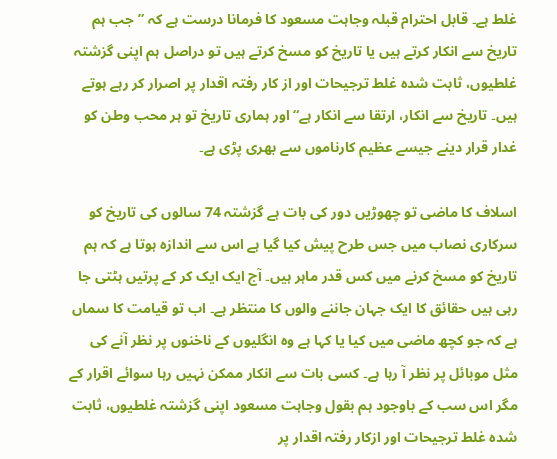غلط ہے۔ قابل احترام قبلہ وجاہت مسعود کا فرمانا درست ہے کہ ”جب ہم تاریخ سے انکار کرتے ہیں یا تاریخ کو مسخ کرتے ہیں تو دراصل ہم اپنی گزشتہ غلطیوں، ثابت شدہ غلط ترجیحات اور از کار رفتہ اقدار پر اصرار کر رہے ہوتے ہیں۔ تاریخ سے انکار، ارتقا سے انکار ہے“ اور ہماری تاریخ تو ہر محب وطن کو غدار قرار دینے جیسے عظیم کارناموں سے بھری پڑی ہے۔

اسلاف کا ماضی تو چھوڑیں دور کی بات ہے گزشتہ 74 سالوں کی تاریخ کو سرکاری نصاب میں جس طرح پیش کیا گیا ہے اس سے اندازہ ہوتا ہے کہ ہم تاریخ کو مسخ کرنے میں کس قدر ماہر ہیں۔ آج ایک ایک کر کے پرتیں ہٹتی جا رہی ہیں حقائق کا ایک جہان جاننے والوں کا منتظر ہے۔ اب تو قیامت کا سماں ہے کہ جو کچھ ماضی میں کیا یا کہا ہے وہ انگلیوں کے ناخنوں پر نظر آنے کی مثل موبائل پر نظر آ رہا ہے۔ کسی بات سے انکار ممکن نہیں رہا سوائے اقرار کے مگر اس سب کے باوجود ہم بقول وجاہت مسعود اپنی گزشتہ غلطیوں، ثابت شدہ غلط ترجیحات اور ازکار رفتہ اقدار پر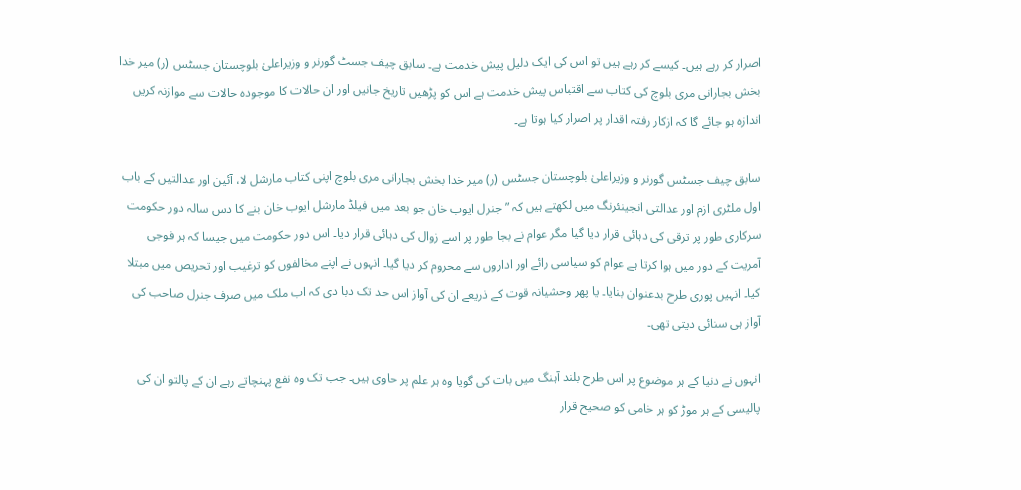اصرار کر رہے ہیں۔ کیسے کر رہے ہیں تو اس کی ایک دلیل پیش خدمت ہے۔ سابق چیف جسٹ گورنر و وزیراعلیٰ بلوچستان جسٹس (ر) میر خدا بخش بجارانی مری بلوچ کی کتاب سے اقتباس پیش خدمت ہے اس کو پڑھیں تاریخ جانیں اور ان حالات کا موجودہ حالات سے موازنہ کریں اندازہ ہو جائے گا کہ ازکار رفتہ اقدار پر اصرار کیا ہوتا ہے۔

سابق چیف جسٹس گورنر و وزیراعلیٰ بلوچستان جسٹس (ر) میر خدا بخش بجارانی مری بلوچ اپنی کتاب مارشل لا، آئین اور عدالتیں کے باب اول ملٹری ازم اور عدالتی انجینئرنگ میں لکھتے ہیں کہ ”جنرل ایوب خان جو بعد میں فیلڈ مارشل ایوب خان بنے کا دس سالہ دور حکومت سرکاری طور پر ترقی کی دہائی قرار دیا گیا مگر عوام نے بجا طور پر اسے زوال کی دہائی قرار دیا۔ اس دور حکومت میں جیسا کہ ہر فوجی آمریت کے دور میں ہوا کرتا ہے عوام کو سیاسی رائے اور اداروں سے محروم کر دیا گیا۔ انہوں نے اپنے مخالفوں کو ترغیب اور تحریص میں مبتلا کیا۔ انہیں پوری طرح بدعنوان بنایا۔ یا پھر وحشیانہ قوت کے ذریعے ان کی آواز اس حد تک دبا دی کہ اب ملک میں صرف جنرل صاحب کی آواز ہی سنائی دیتی تھی۔

انہوں نے دنیا کے ہر موضوع پر اس طرح بلند آہنگ میں بات کی گویا وہ ہر علم پر حاوی ہیں۔ جب تک وہ نفع پہنچاتے رہے ان کے پالتو ان کی پالیسی کے ہر موڑ کو ہر خامی کو صحیح قرار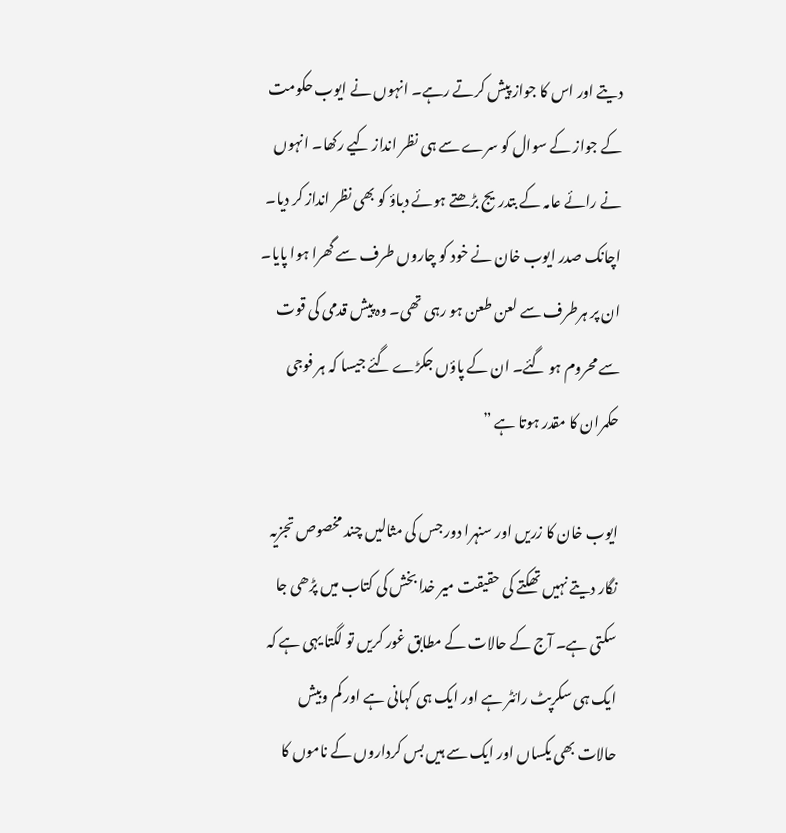دیتے اور اس کا جواز پیش کرتے رہے۔ انہوں نے ایوب حکومت کے جواز کے سوال کو سرے سے ہی نظر انداز کیے رکھا۔ انہوں نے رائے عامہ کے بتدریج بڑھتے ہوئے دباؤ کو بھی نظر انداز کر دیا۔ اچانک صدر ایوب خان نے خود کو چاروں طرف سے گھرا ہوا پایا۔ ان پر ہرطرف سے لعن طعن ہو رہی تھی۔ وہ پیش قدمی کی قوت سے محروم ہو گئے۔ ان کے پاؤں جکڑے گئے جیسا کہ ہر فوجی حکمران کا مقدر ہوتا ہے ”

ایوب خان کا زریں اور سنہرا دور جس کی مثالیں چند مخصوص تجزیہ نگار دیتے نہیں تھکتے کی حقیقت میر خدا بخش کی کتاب میں پڑھی جا سکتی ہے۔ آج کے حالات کے مطابق غور کریں تو لگتا یہی ہے کہ ایک ہی سکرپٹ رائٹر ہے اور ایک ہی کہانی ہے اور کم وبیش حالات بھی یکساں اور ایک سے ہیں بس کرداروں کے ناموں کا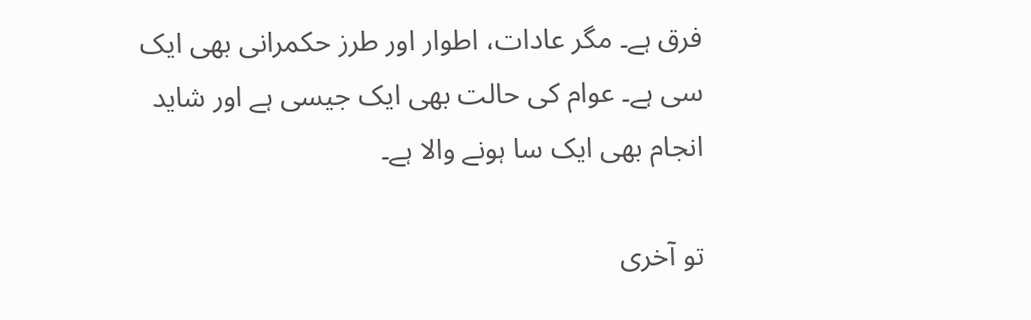فرق ہے۔ مگر عادات، اطوار اور طرز حکمرانی بھی ایک سی ہے۔ عوام کی حالت بھی ایک جیسی ہے اور شاید انجام بھی ایک سا ہونے والا ہے۔

تو آخری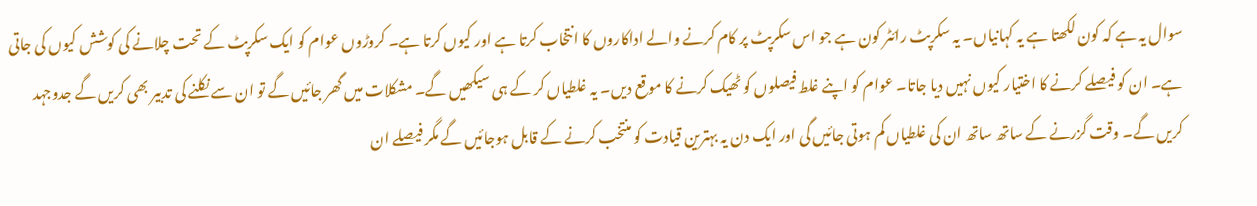سوال یہ ہے کہ کون لکھتا ہے یہ کہانیاں۔ یہ سکرپٹ رائٹر کون ہے جو اس سکرپٹ پر کام کرنے والے اداکاروں کا انتخاب کرتا ہے اور کیوں کرتا ہے۔ کروڑوں عوام کو ایک سکرپٹ کے تحت چلانے کی کوشش کیوں کی جاتی ہے۔ ان کو فیصلے کرنے کا اختیار کیوں نہیں دیا جاتا۔ عوام کو اپنے غلط فیصلوں کو ٹھیک کرنے کا موقع دیں۔ یہ غلطیاں کر کے ہی سیکھیں گے۔ مشکلات میں گھر جائیں گے تو ان سے نکلنے کی تدبیر بھی کریں گے جدوجہد کریں گے۔ وقت گزرنے کے ساتھ ساتھ ان کی غلطیاں کم ہوتی جائیں گی اور ایک دن یہ بہترین قیادت کو منتخب کرنے کے قابل ہوجائیں گے مگر فیصلے ان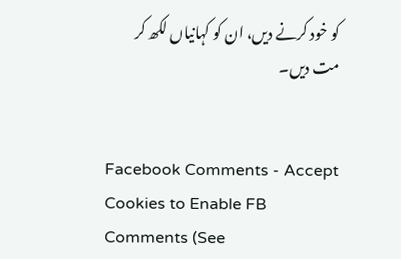کو خود کرنے دیں، ان کو کہانیاں لکھ کر مت دیں۔


Facebook Comments - Accept Cookies to Enable FB Comments (See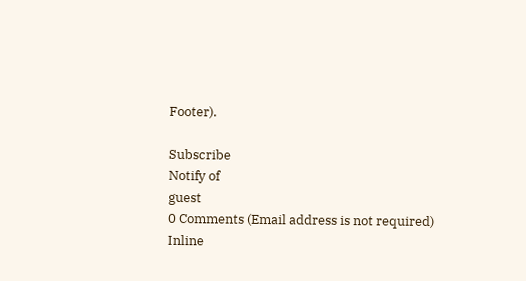Footer).

Subscribe
Notify of
guest
0 Comments (Email address is not required)
Inline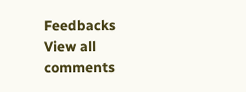Feedbacks
View all comments